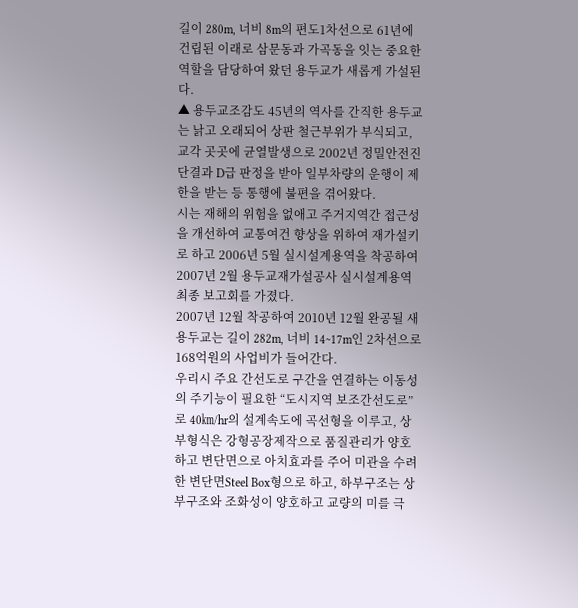길이 280m, 너비 8m의 편도1차선으로 61년에 건립된 이래로 삼문동과 가곡동을 잇는 중요한 역할을 담당하여 왔던 용두교가 새롭게 가설된다.
▲ 용두교조감도 45년의 역사를 간직한 용두교는 낡고 오래되어 상판 철근부위가 부식되고, 교각 곳곳에 균열발생으로 2002년 정밀안전진단결과 D급 판정을 받아 일부차량의 운행이 제한을 받는 등 통행에 불편을 겪어왔다.
시는 재해의 위험을 없애고 주거지역간 접근성을 개선하여 교통여건 향상을 위하여 재가설키로 하고 2006년 5월 실시설계용역을 착공하여 2007년 2월 용두교재가설공사 실시설계용역 최종 보고회를 가졌다.
2007년 12월 착공하여 2010년 12월 완공될 새 용두교는 길이 282m, 너비 14~17m인 2차선으로 168억원의 사업비가 들어간다.
우리시 주요 간선도로 구간을 연결하는 이동성의 주기능이 필요한 “도시지역 보조간선도로”로 40㎞/hr의 설계속도에 곡선형을 이루고, 상부형식은 강형공장제작으로 품질관리가 양호하고 변단면으로 아치효과를 주어 미관을 수려한 변단면Steel Box형으로 하고, 하부구조는 상부구조와 조화성이 양호하고 교량의 미를 극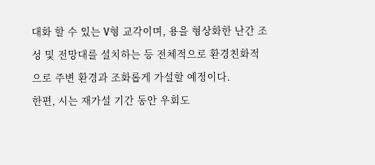대화 할 수 있는 V형 교각이며, 용을 형상화한 난간 조성 및 전망대를 설치하는 등 전체적으로 환경친화적으로 주변 환경과 조화롭게 가설할 예정이다.
한편, 시는 재가설 기간 동안 우회도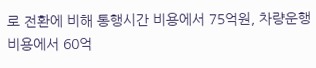로 전환에 비해 통행시간 비용에서 75억원, 차량운행비용에서 60억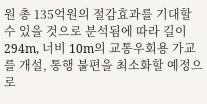원 총 135억원의 절감효과를 기대할 수 있을 것으로 분석됨에 따라 길이 294m, 너비 10m의 교통우회용 가교를 개설, 통행 불편을 최소화할 예정으로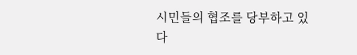시민들의 협조를 당부하고 있다